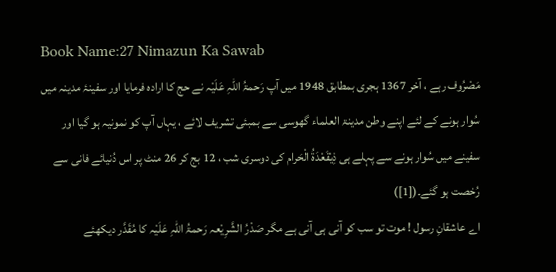Book Name:27 Nimazun Ka Sawab
مَصْرُوف رہے ، آخر 1367 ہجری بمطابق 1948 میں آپ رَحمۃُ اللہِ عَلَیْہ نے حج کا ارادہ فرمایا اور سفینۂ مدینہ میں سُوار ہونے کے لئے اپنے وطن مدینۃ العلماء گھوسی سے بمبئی تشریف لائے ، یہاں آپ کو نمونیہ ہو گیا اور سفینے میں سُوار ہونے سے پہلے ہی ذِیْقَعْدَۃُ الْحَرام کی دوسری شب ، 12 بج کر 26 منٹ پر اس دُنیائے فانی سے رُخصت ہو گئے۔([1])
اے عاشقانِ رسول ! موت تو سب کو آنی ہی آنی ہے مگر صَدْرُ الشَّرِیْعہ رَحمۃُ اللہِ عَلَیْہ کا مُقَدَّر دیکھئے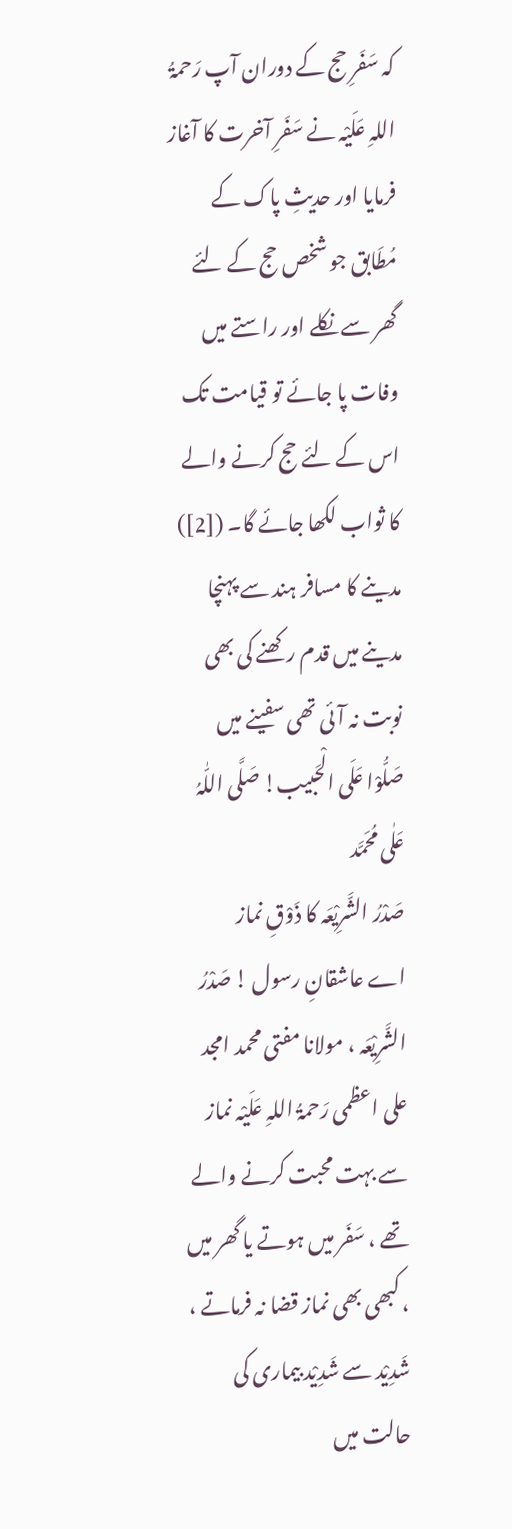کہ سَفَرِ حج کے دوران آپ رَحمۃُ اللہِ عَلَیْہ نے سَفَرِ آخرت کا آغاز فرمایا اور حدیثِ پاک کے مُطَابق جو شخص حج کے لئے گھر سے نکلے اور راستے میں وفات پا جائے تو قیامت تک اس کے لئے حج کرنے والے کا ثواب لکھا جائے گا۔ ([2])
مدینے کا مسافر ہند سے پہنچا مدینے میں قدم رکھنے کی بھی نوبت نہ آئی تھی سفینے میں
صَلُّوْا عَلَی الْحَبیب! صَلَّی اللّٰہُ عَلٰی مُحَمَّد
صَدْرُ الشَّرِیْعَہ کا ذَوْقِ نماز
اے عاشقانِ رسول ! صَدْرُ الشَّرِیْعَہ ، مولانا مفتی محمد امجد علی اعظمی رَحمۃُ اللہِ عَلَیْہ نماز سے بہت محبت کرنے والے تھے ، سَفَر میں ہوتے یا گھر میں ، کبھی بھی نماز قضا نہ فرماتے ، شَدِیْد سے شَدِیْد بیماری کی حالت میں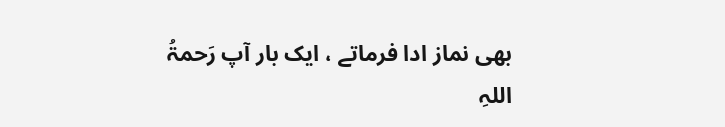بھی نماز ادا فرماتے ، ایک بار آپ رَحمۃُ اللہِ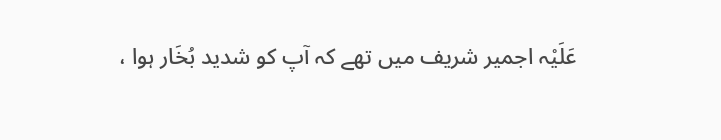عَلَیْہ اجمیر شریف میں تھے کہ آپ کو شدید بُخَار ہوا ،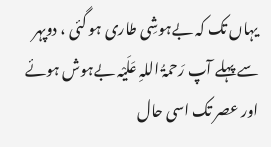یہاں تک کہ بےہوشِی طاری ہو گئی ، دوپہر سے پہلے آپ رَحمۃُ اللہِ عَلَیْہ بےہوش ہوئے اور عصر تک اسی حال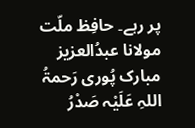پر رہے۔ حافِظ ملّت مولانا عبدُالعزیز مبارک پُوری رَحمۃُ اللہِ عَلَیْہ صَدْرُ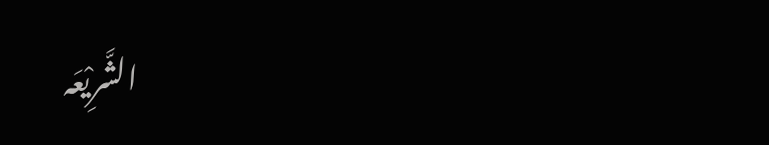الشَّرِیْعَہ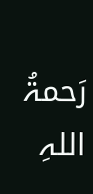رَحمۃُ اللہِ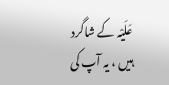عَلَیْہ کے شاگرد ہیں ، یہ آپ کی